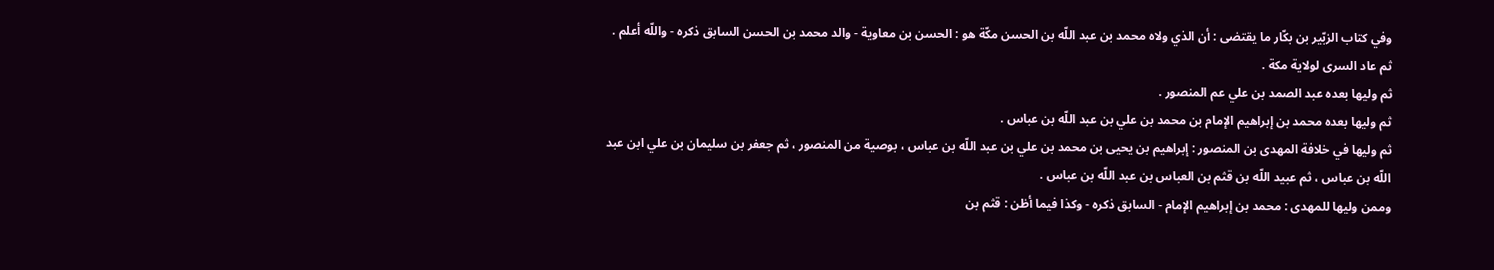وفي كتاب الزبّير بن بكّار ما يقتضى : أن الذي ولاه محمد بن عبد اللّه بن الحسن مكّة هو : الحسن بن معاوية - والد محمد بن الحسن السابق ذكره - واللّه أعلم .
ثم عاد السرى لولاية مكة .
ثم وليها بعده عبد الصمد بن علي عم المنصور .
ثم وليها بعده محمد بن إبراهيم الإمام بن محمد بن علي بن عبد اللّه بن عباس .
ثم وليها في خلافة المهدى بن المنصور : إبراهيم بن يحيى بن محمد بن علي بن عبد اللّه بن عباس ، بوصية من المنصور ، ثم جعفر بن سليمان بن علي ابن عبد اللّه بن عباس ، ثم عبيد اللّه بن قثم بن العباس بن عبد اللّه بن عباس .
وممن وليها للمهدى : محمد بن إبراهيم الإمام - السابق ذكره - وكذا فيما أظن : قثم بن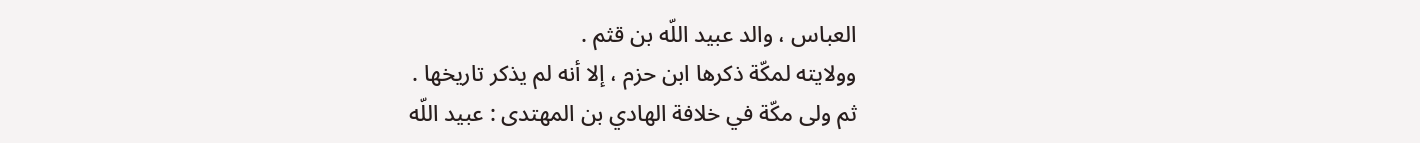العباس ، والد عبيد اللّه بن قثم .
وولايته لمكّة ذكرها ابن حزم ، إلا أنه لم يذكر تاريخها .
ثم ولى مكّة في خلافة الهادي بن المهتدى : عبيد اللّه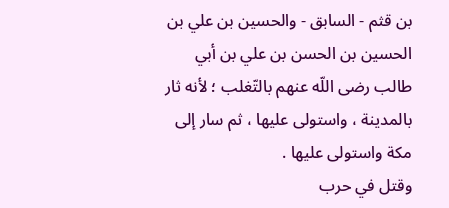بن قثم - السابق - والحسين بن علي بن الحسين بن الحسن بن علي بن أبي طالب رضى اللّه عنهم بالتّغلب ؛ لأنه ثار بالمدينة ، واستولى عليها ، ثم سار إلى مكة واستولى عليها .
وقتل في حرب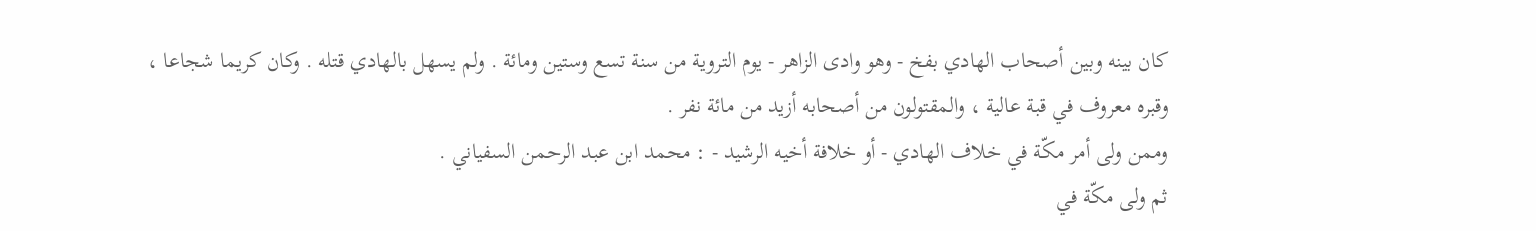كان بينه وبين أصحاب الهادي بفخ - وهو وادى الزاهر - يوم التروية من سنة تسع وستين ومائة . ولم يسهل بالهادي قتله . وكان كريما شجاعا ، وقبره معروف في قبة عالية ، والمقتولون من أصحابه أزيد من مائة نفر .
وممن ولى أمر مكّة في خلاف الهادي - أو خلافة أخيه الرشيد - : محمد ابن عبد الرحمن السفياني .
ثم ولى مكّة في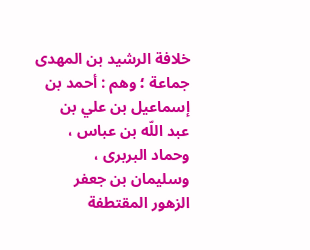خلافة الرشيد بن المهدى جماعة ؛ وهم : أحمد بن إسماعيل بن علي بن عبد اللّه بن عباس ، وحماد البربرى ، وسليمان بن جعفر
الزهور المقتطفة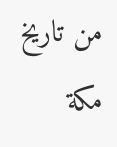من تاريخ مكة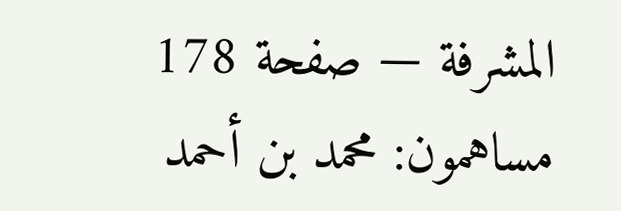المشرفة — صفحة 178
مساهمون: محمد بن أحمد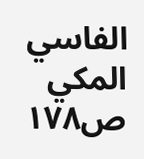الفاسي المكي
ص١٧٨